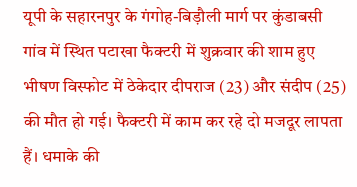यूपी के सहारनपुर के गंगोह-बिड़ौली मार्ग पर कुंडाबसी गांव में स्थित पटाखा फैक्टरी में शुक्रवार की शाम हुए भीषण विस्फोट में ठेकेदार दीपराज (23) और संदीप (25) की मौत हो गई। फैक्टरी में काम कर रहे दो मजदूर लापता हैं। धमाके की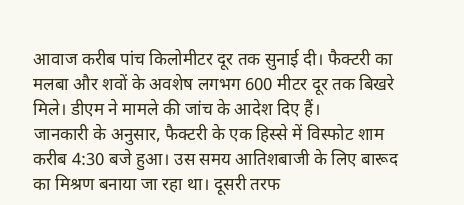आवाज करीब पांच किलोमीटर दूर तक सुनाई दी। फैक्टरी का मलबा और शवों के अवशेष लगभग 600 मीटर दूर तक बिखरे मिले। डीएम ने मामले की जांच के आदेश दिए हैं।
जानकारी के अनुसार, फैक्टरी के एक हिस्से में विस्फोट शाम करीब 4:30 बजे हुआ। उस समय आतिशबाजी के लिए बारूद का मिश्रण बनाया जा रहा था। दूसरी तरफ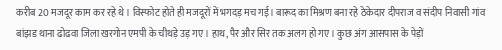करीब 20 मजदूर काम कर रहे थे। विस्फोट होते ही मजदूरों में भगदड़ मच गई। बारूद का मिश्रण बना रहे ठेकेदार दीपराज व संदीप निवासी गांव बांझड थाना ढोढवा जिला खरगोन एमपी के चीथड़े उड़ गए। हाथ, पैर और सिर तक अलग हो गए। कुछ अंग आसपास के पेड़ों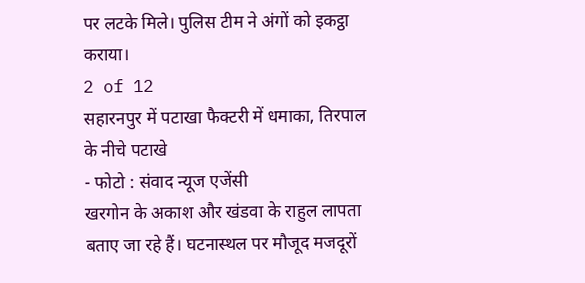पर लटके मिले। पुलिस टीम ने अंगों को इकट्ठा कराया।
2 of 12
सहारनपुर में पटाखा फैक्टरी में धमाका, तिरपाल के नीचे पटाखे
- फोटो : संवाद न्यूज एजेंसी
खरगोन के अकाश और खंडवा के राहुल लापता बताए जा रहे हैं। घटनास्थल पर मौजूद मजदूरों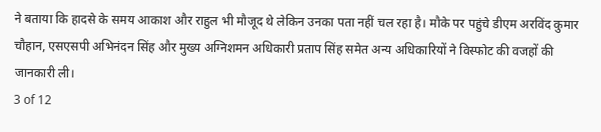ने बताया कि हादसे के समय आकाश और राहुल भी मौजूद थे लेकिन उनका पता नहीं चल रहा है। मौके पर पहुंचे डीएम अरविंद कुमार चौहान, एसएसपी अभिनंदन सिंह और मुख्य अग्निशमन अधिकारी प्रताप सिंह समेत अन्य अधिकारियों ने विस्फोट की वजहों की जानकारी ली।
3 of 12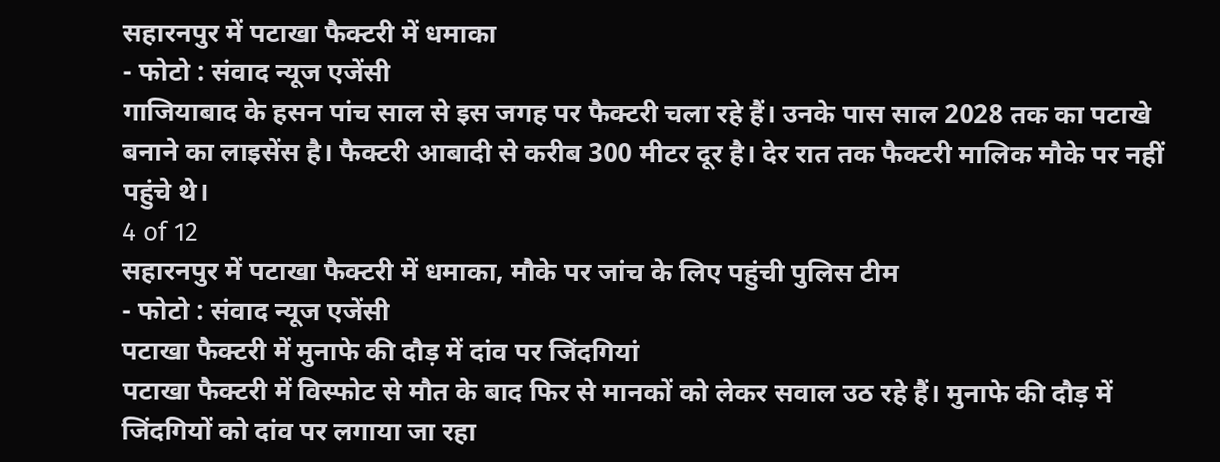सहारनपुर में पटाखा फैक्टरी में धमाका
- फोटो : संवाद न्यूज एजेंसी
गाजियाबाद के हसन पांच साल से इस जगह पर फैक्टरी चला रहे हैं। उनके पास साल 2028 तक का पटाखे बनाने का लाइसेंस है। फैक्टरी आबादी से करीब 300 मीटर दूर है। देर रात तक फैक्टरी मालिक मौके पर नहीं पहुंचे थे।
4 of 12
सहारनपुर में पटाखा फैक्टरी में धमाका, मौके पर जांच के लिए पहुंची पुलिस टीम
- फोटो : संवाद न्यूज एजेंसी
पटाखा फैक्टरी में मुनाफे की दौड़ में दांव पर जिंदगियां
पटाखा फैक्टरी में विस्फोट से मौत के बाद फिर से मानकों को लेकर सवाल उठ रहे हैं। मुनाफे की दौड़ में जिंदगियों को दांव पर लगाया जा रहा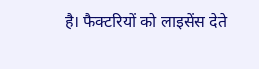है। फैक्टरियों को लाइसेंस देते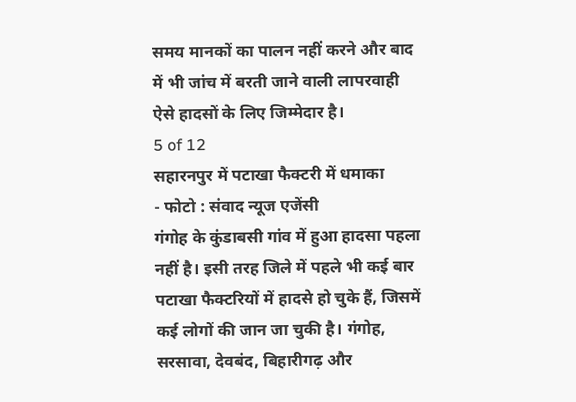समय मानकों का पालन नहीं करने और बाद में भी जांच में बरती जाने वाली लापरवाही ऐसे हादसों के लिए जिम्मेदार है।
5 of 12
सहारनपुर में पटाखा फैक्टरी में धमाका
- फोटो : संवाद न्यूज एजेंसी
गंगोह के कुंडाबसी गांव में हुआ हादसा पहला नहीं है। इसी तरह जिले में पहले भी कई बार पटाखा फैक्टरियों में हादसे हो चुके हैं, जिसमें कई लोगों की जान जा चुकी है। गंगोह, सरसावा, देवबंद, बिहारीगढ़ और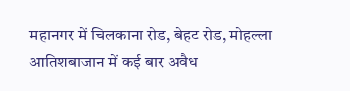महानगर में चिलकाना रोड, बेहट रोड, मोहल्ला आतिशबाजान में कई बार अवैध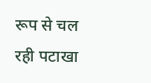रूप से चल रही पटाखा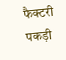फैक्टरी पकड़ी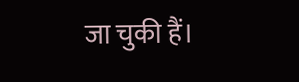जा चुकी हैं।